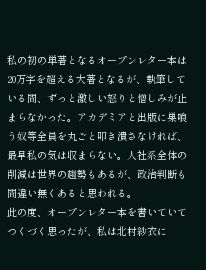私の初の単著となるオープンレター本は20万字を超える大著となるが、執筆している間、ずっと激しい怒りと憎しみが止まらなかった。アカデミアと出版に巣喰う奴等全員を丸ごと叩き潰さなければ、最早私の気は収まらない。人社系全体の削減は世界の趨勢もあるが、政治判断も間違い無くあると思われる。
此の度、オープンレター本を書いていてつくづく思ったが、私は北村紗衣に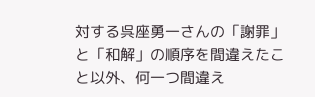対する呉座勇一さんの「謝罪」と「和解」の順序を間違えたこと以外、何一つ間違え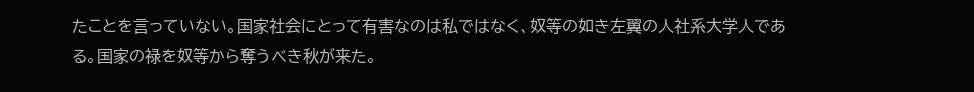たことを言っていない。国家社会にとって有害なのは私ではなく、奴等の如き左翼の人社系大学人である。国家の禄を奴等から奪うべき秋が来た。